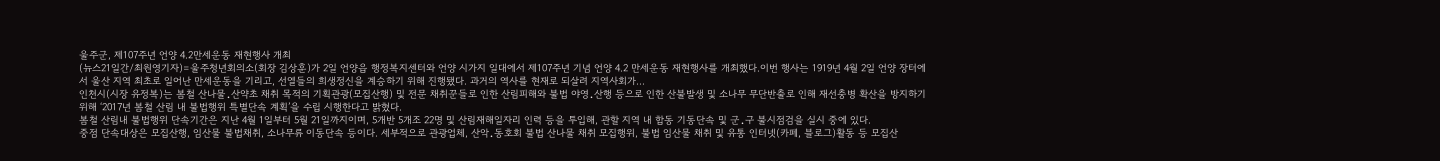울주군, 제107주년 언양 4.2만세운동 재현행사 개최
(뉴스21일간/최원영기자)=울주청년회의소(회장 김상훈)가 2일 언양읍 행정복지센터와 언양 시가지 일대에서 제107주년 기념 언양 4.2 만세운동 재현행사를 개최했다.이번 행사는 1919년 4월 2일 언양 장터에서 울산 지역 최초로 일어난 만세운동을 기리고, 선열들의 희생정신을 계승하기 위해 진행됐다. 과거의 역사를 현재로 되살려 지역사회가...
인천시(시장 유정복)는 봄철 산나물․산약초 채취 목적의 기획관광(모집산행) 및 전문 채취꾼들로 인한 산림피해와 불법 야영․산행 등으로 인한 산불발생 및 소나무 무단반출로 인해 재선충병 확산을 방지하기 위해 ‘2017년 봄철 산림 내 불법행위 특별단속 계획’을 수립 시행한다고 밝혔다.
봄철 산림내 불법행위 단속기간은 지난 4월 1일부터 5월 21일까지이며, 5개반 5개조 22명 및 산림재해일자리 인력 등을 투입해, 관할 지역 내 합동 기동단속 및 군․구 불시점검을 실시 중에 있다.
중점 단속대상은 모집산행, 임산물 불법채취, 소나무류 이동단속 등이다. 세부적으로 관광업체, 산악․동호회 불법 산나물 채취 모집행위, 불법 임산물 채취 및 유통 인터넷(카페, 블로그)활동 등 모집산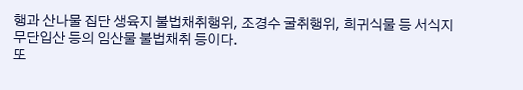행과 산나물 집단 생육지 불법채취행위, 조경수 굴취행위, 희귀식물 등 서식지 무단입산 등의 임산물 불법채취 등이다.
또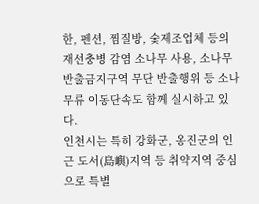한, 펜션, 찜질방, 숯제조업체 등의 재선충병 감염 소나무 사용, 소나무 반출금지구역 무단 반출행위 등 소나무류 이동단속도 함께 실시하고 있다.
인천시는 특히 강화군, 옹진군의 인근 도서(島嶼)지역 등 취약지역 중심으로 특별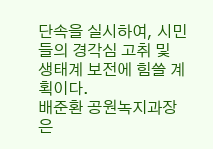단속을 실시하여, 시민들의 경각심 고취 및 생태계 보전에 힘쓸 계획이다.
배준환 공원녹지과장은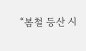“봄철 등산 시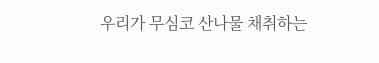우리가 무심코 산나물 채취하는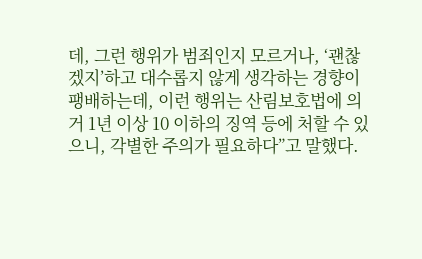데, 그런 행위가 범죄인지 모르거나, ‘괜찮겠지’하고 대수롭지 않게 생각하는 경향이 팽배하는데, 이런 행위는 산림보호법에 의거 1년 이상 10 이하의 징역 등에 처할 수 있으니, 각별한 주의가 필요하다”고 말했다.